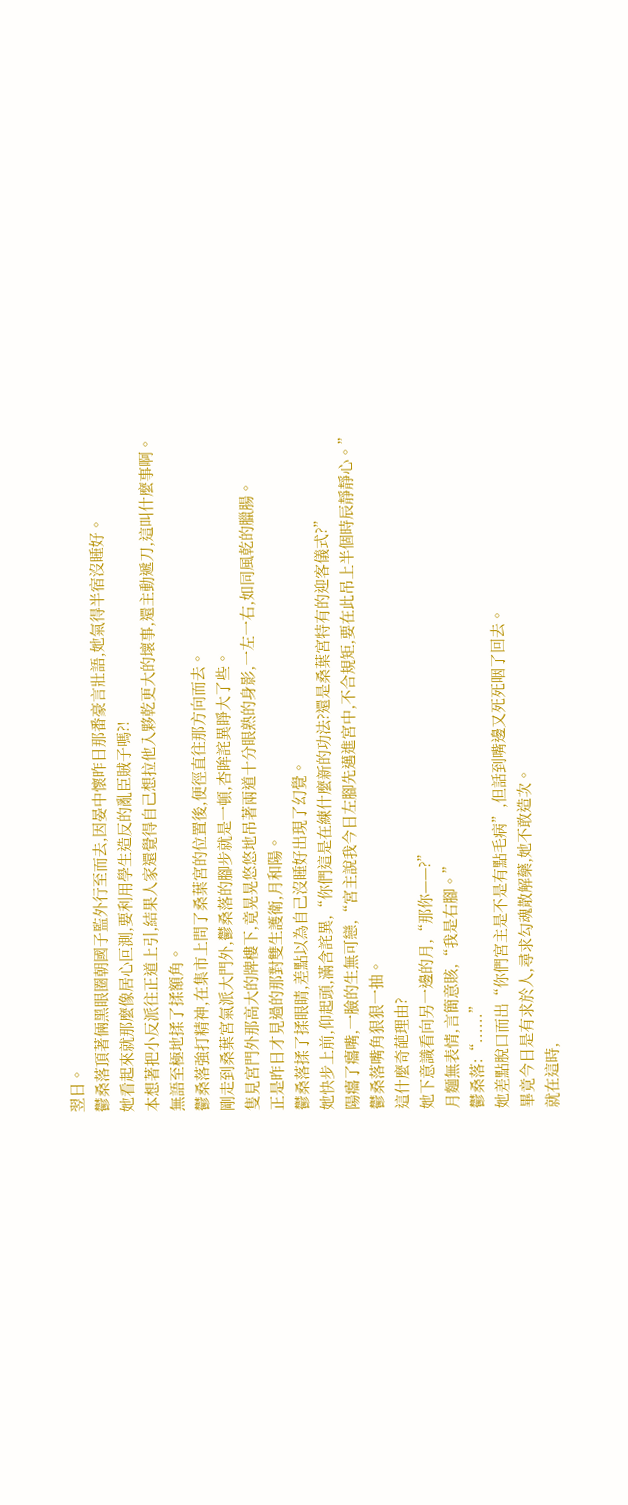翌日。
鬱桑落頂著倆黑眼圈朝國子監外行至而去,因晏中懷昨日那番豪言壯語,她氣得半宿沒睡好。
她看起來就那麼像居心叵測,要利用學生造反的亂臣賊子嗎?!
本想著把小反派往正道上引,結果人家還覺得自己想拉他入夥乾更大的壞事,還主動遞刀,這叫什麼事啊。
無語至極地揉了揉額角。
鬱桑落強打精神,在集市上問了桑葉宮的位置後,便徑直往那方向而去。
剛走到桑葉宮氣派大門外,鬱桑落的腳步就是一頓,杏眸詫異睜大了些。
隻見宮門外那高大的牌樓下,竟晃晃悠悠地吊著兩道十分眼熟的身影,一左一右,如同風乾的臘腸。
正是昨日才見過的那對雙生護衛,月和陽。
鬱桑落揉了揉眼睛,差點以為自己沒睡好出現了幻覺。
她快步上前,仰起頭,滿含詫異,“你們這是在練什麼新的功法?還是桑葉宮特有的迎客儀式?”
陽癟了癟嘴,一臉的生無可戀,“宮主說我今日左腳先邁進宮中,不合規矩,要在此吊上半個時辰靜靜心。”
鬱桑落嘴角狠狠一抽。
這什麼奇葩理由?
她下意識看向另一邊的月,“那你——?”
月麵無表情,言簡意賅,“我是右腳。”
鬱桑落:“......”
她差點脫口而出“你們宮主是不是有點毛病”,但話到嘴邊又死死咽了回去。
畢竟今日是有求於人,尋求勾魂散解藥,她不敢造次。
就在這時,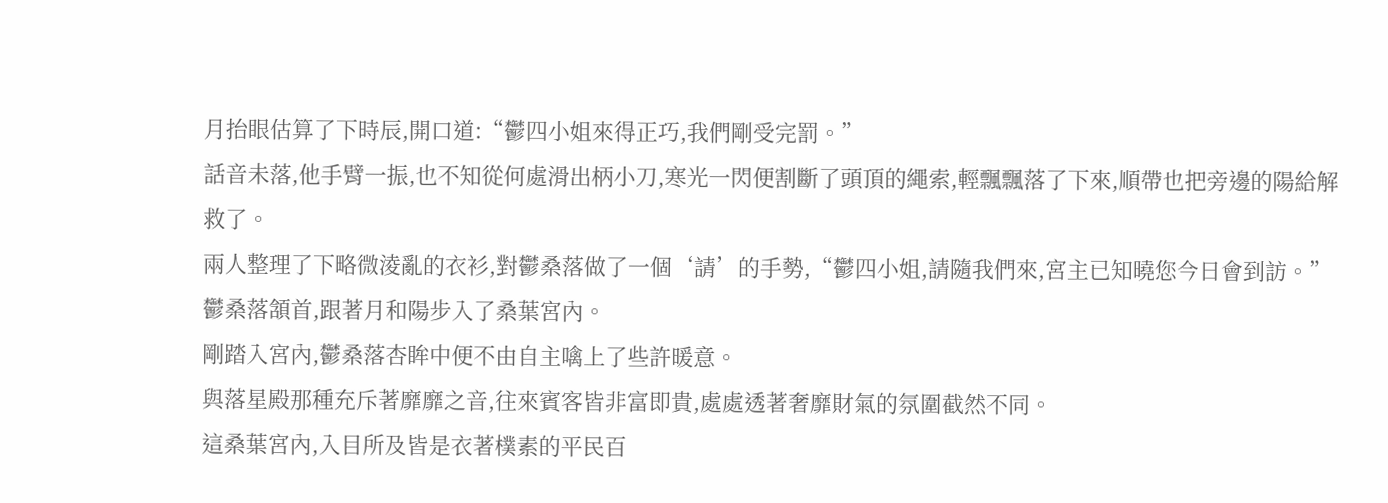月抬眼估算了下時辰,開口道:“鬱四小姐來得正巧,我們剛受完罰。”
話音未落,他手臂一振,也不知從何處滑出柄小刀,寒光一閃便割斷了頭頂的繩索,輕飄飄落了下來,順帶也把旁邊的陽給解救了。
兩人整理了下略微淩亂的衣衫,對鬱桑落做了一個‘請’的手勢,“鬱四小姐,請隨我們來,宮主已知曉您今日會到訪。”
鬱桑落頷首,跟著月和陽步入了桑葉宮內。
剛踏入宮內,鬱桑落杏眸中便不由自主噙上了些許暖意。
與落星殿那種充斥著靡靡之音,往來賓客皆非富即貴,處處透著奢靡財氣的氛圍截然不同。
這桑葉宮內,入目所及皆是衣著樸素的平民百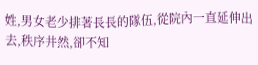姓,男女老少排著長長的隊伍,從院內一直延伸出去,秩序井然,卻不知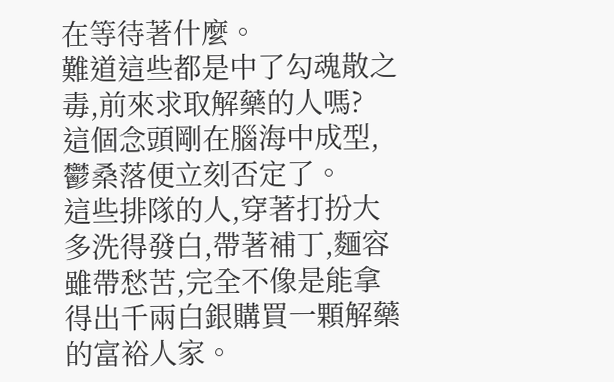在等待著什麼。
難道這些都是中了勾魂散之毒,前來求取解藥的人嗎?
這個念頭剛在腦海中成型,鬱桑落便立刻否定了。
這些排隊的人,穿著打扮大多洗得發白,帶著補丁,麵容雖帶愁苦,完全不像是能拿得出千兩白銀購買一顆解藥的富裕人家。